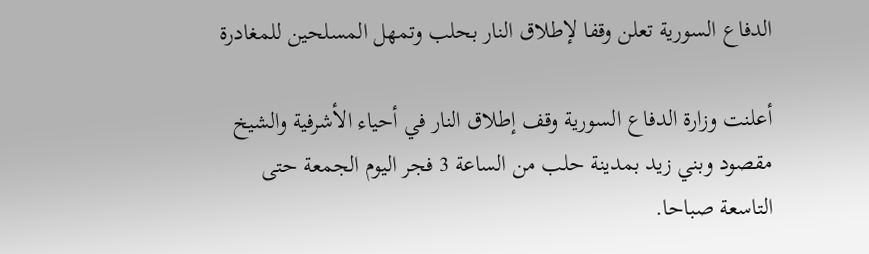الدفاع السورية تعلن وقفا لإطلاق النار بحلب وتمهل المسلحين للمغادرة

أعلنت وزارة الدفاع السورية وقف إطلاق النار في أحياء الأشرفية والشيخ مقصود وبني زيد بمدينة حلب من الساعة 3 فجر اليوم الجمعة حتى التاسعة صباحا.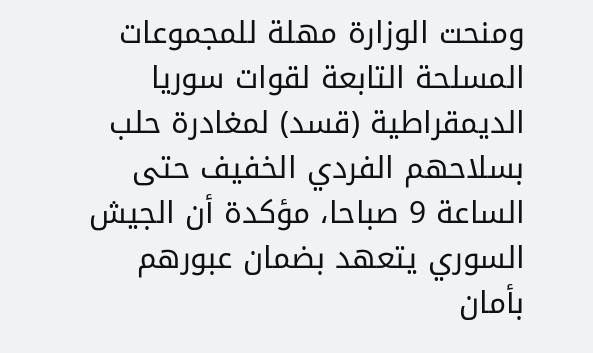ومنحت الوزارة مهلة للمجموعات المسلحة التابعة لقوات سوريا الديمقراطية (قسد) لمغادرة حلب بسلاحهم الفردي الخفيف حتى الساعة 9 صباحا، مؤكدة أن الجيش السوري يتعهد بضمان عبورهم بأمان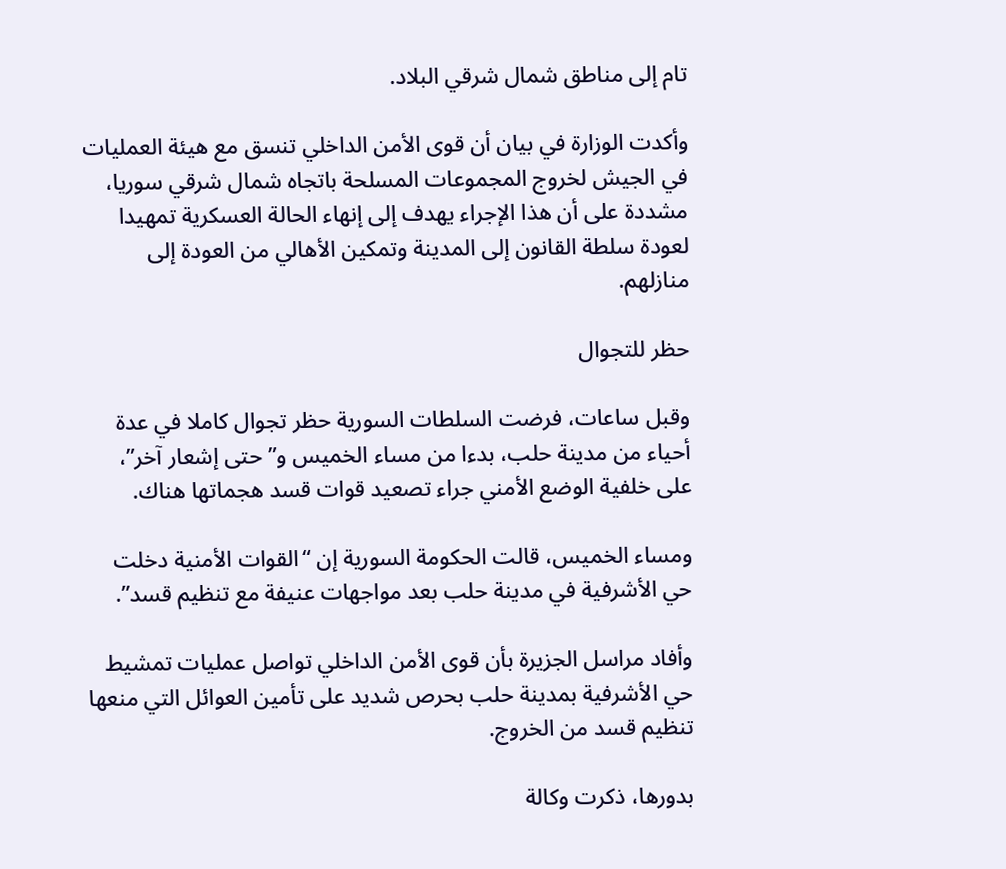تام إلى مناطق شمال شرقي البلاد.

وأكدت الوزارة في بيان أن قوى الأمن الداخلي تنسق مع هيئة العمليات في الجيش لخروج المجموعات المسلحة باتجاه شمال شرقي سوريا، مشددة على أن هذا الإجراء يهدف إلى إنهاء الحالة العسكرية تمهيدا لعودة سلطة القانون إلى المدينة وتمكين الأهالي من العودة إلى منازلهم.

حظر للتجوال

وقبل ساعات، فرضت السلطات السورية حظر تجوال كاملا في عدة أحياء من مدينة حلب، بدءا من مساء الخميس و”حتى إشعار آخر”، على خلفية الوضع الأمني جراء تصعيد قوات قسد هجماتها هناك.

ومساء الخميس، قالت الحكومة السورية إن “القوات الأمنية دخلت حي الأشرفية في مدينة حلب بعد مواجهات عنيفة مع تنظيم قسد”.

وأفاد مراسل الجزيرة بأن قوى الأمن الداخلي تواصل عمليات تمشيط حي الأشرفية بمدينة حلب بحرص شديد على تأمين العوائل التي منعها تنظيم قسد من الخروج.

بدورها، ذكرت وكالة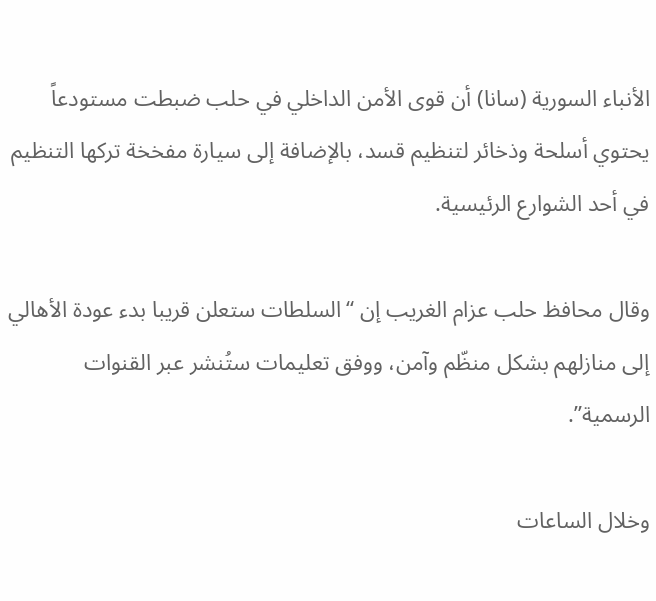الأنباء السورية (سانا) أن قوى الأمن الداخلي في حلب ضبطت مستودعاً يحتوي أسلحة وذخائر لتنظيم قسد، بالإضافة إلى سيارة مفخخة تركها التنظيم في أحد الشوارع الرئيسية.

وقال محافظ حلب عزام الغريب إن “السلطات ستعلن قريبا بدء عودة الأهالي إلى منازلهم بشكل منظّم وآمن، ووفق تعليمات ستُنشر عبر القنوات الرسمية”.

وخلال الساعات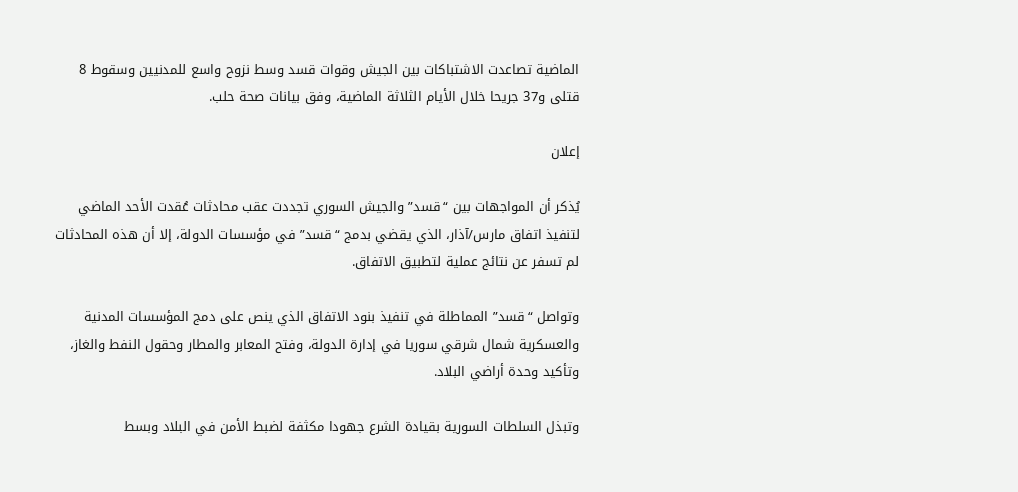الماضية تصاعدت الاشتباكات بين الجيش وقوات قسد وسط نزوح واسع للمدنيين وسقوط 8 قتلى و37 جريحا خلال الأيام الثلاثة الماضية، وفق بيانات صحة حلب.

إعلان

يُذكر أن المواجهات بين “قسد” والجيش السوري تجددت عقب محادثات عُقدت الأحد الماضي لتنفيذ اتفاق مارس/آذار، الذي يقضي بدمج “قسد” في مؤسسات الدولة، إلا أن هذه المحادثات لم تسفر عن نتائج عملية لتطبيق الاتفاق.

وتواصل “قسد” المماطلة في تنفيذ بنود الاتفاق الذي ينص على دمج المؤسسات المدنية والعسكرية شمال شرقي سوريا في إدارة الدولة، وفتح المعابر والمطار وحقول النفط والغاز، وتأكيد وحدة أراضي البلاد.

وتبذل السلطات السورية بقيادة الشرع جهودا مكثفة لضبط الأمن في البلاد وبسط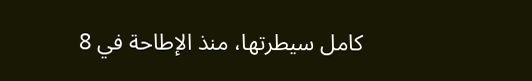كامل سيطرتها، منذ الإطاحة في 8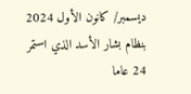ديسمبر/ كانون الأول 2024 بنظام بشار الأسد الذي استمر 24 عاما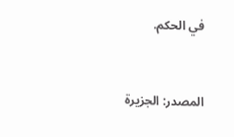في الحكم.



المصدر: الجزيرة